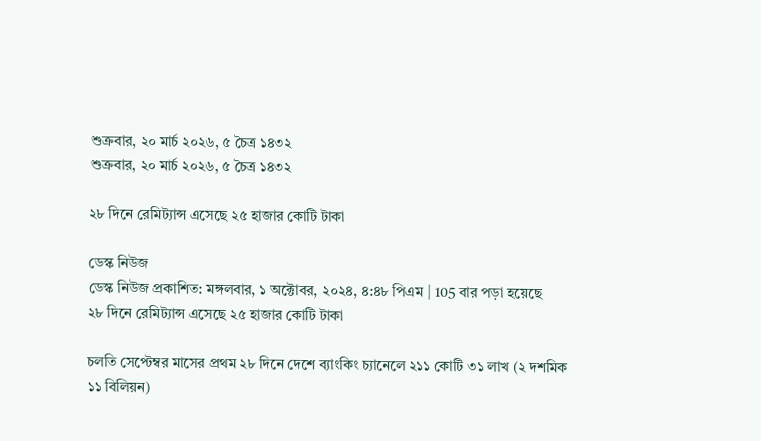শুক্রবার, ২০ মার্চ ২০২৬, ৫ চৈত্র ১৪৩২
শুক্রবার, ২০ মার্চ ২০২৬, ৫ চৈত্র ১৪৩২

২৮ দিনে রেমিট্যান্স এসেছে ২৫ হাজার কোটি টাকা

ডেস্ক নিউজ
ডেস্ক নিউজ প্রকাশিত: মঙ্গলবার, ১ অক্টোবর, ২০২৪, ৪:৪৮ পিএম | 105 বার পড়া হয়েছে
২৮ দিনে রেমিট্যান্স এসেছে ২৫ হাজার কোটি টাকা

চলতি সেপ্টেম্বর মাসের প্রথম ২৮ দিনে দেশে ব্যাংকিং চ্যানেলে ২১১ কোটি ৩১ লাখ (২ দশমিক ১১ বিলিয়ন)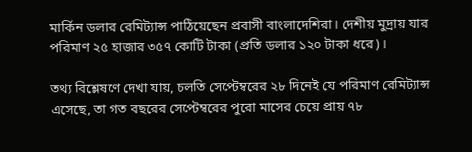মার্কিন ডলার রেমিট্যান্স পাঠিয়েছেন প্রবাসী বাংলাদেশিরা। দেশীয় মুদ্রায় যার পরিমাণ ২৫ হাজার ৩৫৭ কোটি টাকা (প্রতি ডলার ১২০ টাকা ধরে)।

তথ্য বিশ্লেষণে দেখা যায়, চলতি সেপ্টেম্বরের ২৮ দিনেই যে পরিমাণ রেমিট্যান্স এসেছে, তা গত বছরের সেপ্টেম্বরের পুরো মাসের চেয়ে প্রায় ৭৮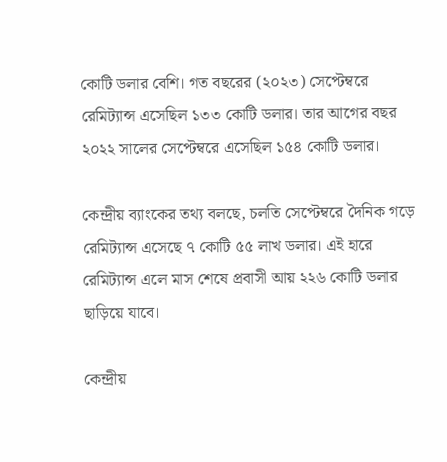কোটি ডলার বেশি। গত বছরের (২০২৩) সেপ্টেম্বরে রেমিট্যান্স এসেছিল ১৩৩ কোটি ডলার। তার আগের বছর ২০২২ সালের সেপ্টেম্বরে এসেছিল ১৫৪ কোটি ডলার।

কেন্দ্রীয় ব্যাংকের তথ্য বলছে, চলতি সেপ্টেম্বরে দৈনিক গড়ে রেমিট্যান্স এসেছে ৭ কোটি ৫৫ লাখ ডলার। এই হারে রেমিট্যান্স এলে মাস শেষে প্রবাসী আয় ২২৬ কোটি ডলার ছাড়িয়ে যাবে।

কেন্দ্রীয়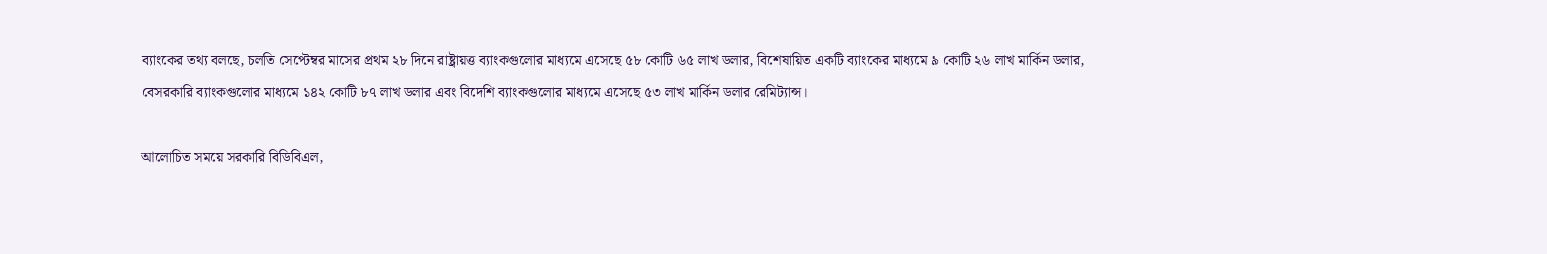ব্যাংকের তথ্য বলছে, চলতি সেপ্টেম্বর মাসের প্রথম ২৮ দিনে রাষ্ট্রায়ত্ত ব্যাংকগুলোর মাধ্যমে এসেছে ৫৮ কোটি ৬৫ লাখ ডলার, বিশেষায়িত একটি ব্যাংকের মাধ্যমে ৯ কোটি ২৬ লাখ মার্কিন ডলার, বেসরকারি ব্যাংকগুলোর মাধ্যমে ১৪২ কোটি ৮৭ লাখ ডলার এবং বিদেশি ব্যাংকগুলোর মাধ্যমে এসেছে ৫৩ লাখ মার্কিন ডলার রেমিট্যান্স।

আলোচিত সময়ে সরকারি বিডিবিএল,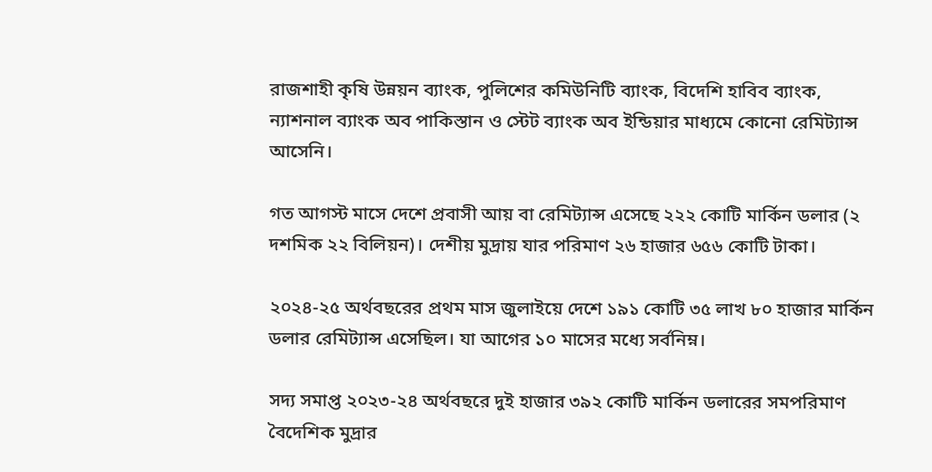রাজশাহী কৃষি উন্নয়ন ব্যাংক, পু‌লি‌শের ক‌মিউ‌নি‌টি ব্যাংক, বিদেশি হাবিব ব্যাংক, ন্যাশনাল ব্যাংক অব পাকিস্তান ও স্টেট ব্যাংক অব ইন্ডিয়ার মাধ্যমে কোনো রেমিট্যান্স আ‌সে‌নি।

গত আগস্ট মাসে দেশে প্রবাসী আয় বা রেমিট্যান্স এসেছে ২২২ কোটি মার্কিন ডলার (২ দশমিক ২২ বিলিয়ন)। দেশীয় মুদ্রায় যার পরিমাণ ২৬ হাজার ৬৫৬ কোটি টাকা।

২০২৪-২৫ অর্থবছরের প্রথম মাস জুলাইয়ে দেশে ১৯১ কোটি ৩৫ লাখ ৮০ হাজার মার্কিন ডলার রেমিট্যান্স এসেছিল। যা আগের ১০ মাসের মধ্যে সর্বনিম্ন।

সদ্য সমাপ্ত ২০২৩-২৪ অর্থবছরে দুই হাজার ৩৯২ কোটি মার্কিন ডলারের সমপরিমাণ বৈদেশিক মুদ্রার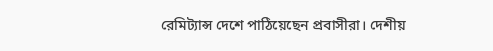রেমিট্যান্স দেশে পাঠিয়েছেন প্রবাসীরা। দেশীয়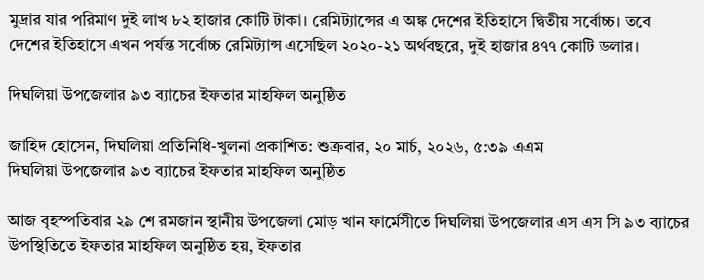মুদ্রার যার পরিমাণ দুই লাখ ৮২ হাজার কোটি টাকা। রেমিট্যান্সের এ অঙ্ক দেশের ইতিহাসে দ্বিতীয় সর্বোচ্চ। তবে দেশের ইতিহাসে এখন পর্যন্ত সর্বোচ্চ রেমিট্যান্স এসেছিল ২০২০-২১ অর্থবছরে, দুই হাজার ৪৭৭ কোটি ডলার।

দিঘলিয়া উপজেলার ৯৩ ব্যাচের ইফতার মাহফিল অনুষ্ঠিত

জাহিদ হোসেন, দিঘলিয়া প্রতিনিধি-খুলনা প্রকাশিত: শুক্রবার, ২০ মার্চ, ২০২৬, ৫:৩৯ এএম
দিঘলিয়া উপজেলার ৯৩ ব্যাচের ইফতার মাহফিল অনুষ্ঠিত

আজ বৃহস্পতিবার ২৯ শে রমজান স্থানীয় উপজেলা মোড় খান ফার্মেসীতে দিঘলিয়া উপজেলার এস এস সি ৯৩ ব্যাচের উপস্থিতিতে ইফতার মাহফিল অনুষ্ঠিত হয়, ইফতার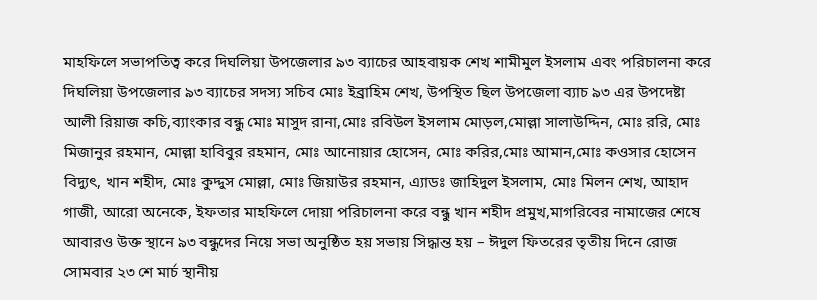মাহফিলে সভাপতিত্ব করে দিঘলিয়া উপজেলার ৯৩ ব্যাচের আহবায়ক শেখ শামীমুল ইসলাম এবং পরিচালনা করে দিঘলিয়া উপজেলার ৯৩ ব্যাচের সদস্য সচিব মোঃ ইব্রাহিম শেখ, উপস্থিত ছিল উপজেলা ব্যাচ ৯৩ এর উপদেষ্টা আলী রিয়াজ কচি,ব্যাংকার বন্ধু মোঃ মাসুদ রানা,মোঃ রবিউল ইসলাম মোড়ল,মোল্লা সালাউদ্দিন, মোঃ ররি, মোঃ মিজানুর রহমান, মোল্লা হাবিবুর রহমান, মোঃ আনোয়ার হোসেন, মোঃ করির,মোঃ আমান,মোঃ কওসার হোসেন বিদ্যুৎ, খান শহীদ, মোঃ কুদ্দুস মোল্লা, মোঃ জিয়াউর রহমান, এ্যাডঃ জাহিদুল ইসলাম, মোঃ মিলন শেখ, আহাদ গাজী, আরো অনেকে, ইফতার মাহফিলে দোয়া পরিচালনা করে বন্ধু খান শহীদ প্রমুখ,মাগরিবের নামাজের শেষে আবারও উক্ত স্থানে ৯৩ বন্ধুদের নিয়ে সভা অনুষ্ঠিত হয় সভায় সিদ্ধান্ত হয় – ঈদুল ফিতরের তৃতীয় দিনে রোজ সোমবার ২৩ শে মার্চ স্থানীয়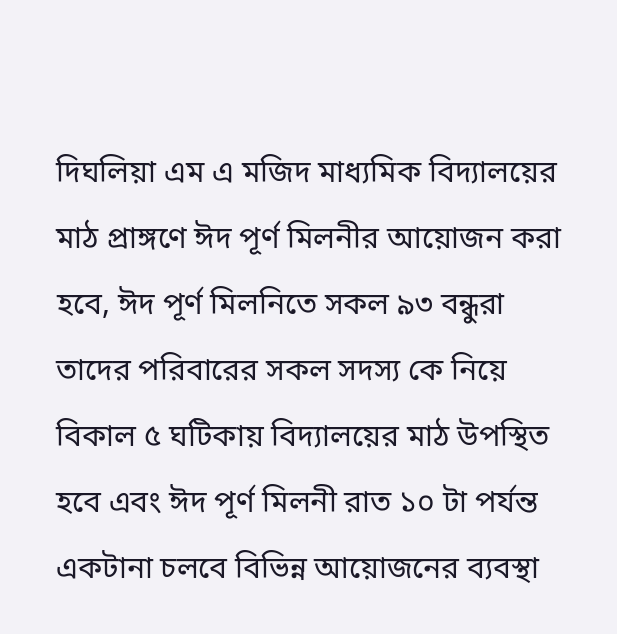দিঘলিয়া এম এ মজিদ মাধ্যমিক বিদ্যালয়ের মাঠ প্রাঙ্গণে ঈদ পূর্ণ মিলনীর আয়োজন করা হবে, ঈদ পূর্ণ মিলনিতে সকল ৯৩ বন্ধুরা তাদের পরিবারের সকল সদস্য কে নিয়ে বিকাল ৫ ঘটিকায় বিদ্যালয়ের মাঠ উপস্থিত হবে এবং ঈদ পূর্ণ মিলনী রাত ১০ টা পর্যন্ত একটানা চলবে বিভিন্ন আয়োজনের ব্যবস্থা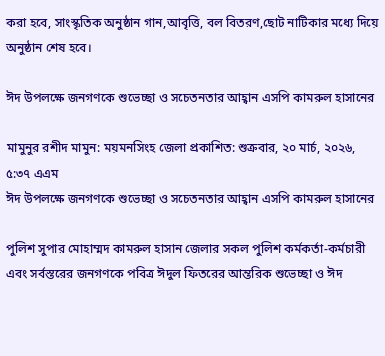করা হবে, সাংস্কৃতিক অনুষ্ঠান গান,আবৃত্তি, বল বিতরণ,ছোট নাটিকার মধ্যে দিয়ে অনুষ্ঠান শেষ হবে।

ঈদ উপলক্ষে জনগণকে শুভেচ্ছা ও সচেতনতার আহ্বান এসপি কামরুল হাসানের

মামুনুর রশীদ মামুন: ময়মনসিংহ জেলা প্রকাশিত: শুক্রবার, ২০ মার্চ, ২০২৬, ৫:৩৭ এএম
ঈদ উপলক্ষে জনগণকে শুভেচ্ছা ও সচেতনতার আহ্বান এসপি কামরুল হাসানের

পুলিশ সুপার মোহাম্মদ কামরুল হাসান জেলার সকল পুলিশ কর্মকর্তা-কর্মচারী এবং সর্বস্তরের জনগণকে পবিত্র ঈদুল ফিতরের আন্তরিক শুভেচ্ছা ও ঈদ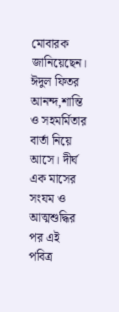মোবারক জানিয়েছেন। ঈদুল ফিতর আনন্দ,শান্তি ও সহমর্মিতার বার্তা নিয়ে আসে। দীর্ঘ এক মাসের সংযম ও আত্মশুদ্ধির পর এই পবিত্র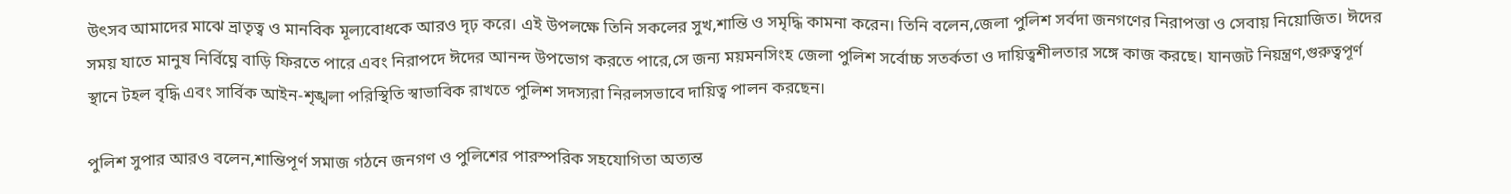উৎসব আমাদের মাঝে ভ্রাতৃত্ব ও মানবিক মূল্যবোধকে আরও দৃঢ় করে। এই উপলক্ষে তিনি সকলের সুখ,শান্তি ও সমৃদ্ধি কামনা করেন। তিনি বলেন,জেলা পুলিশ সর্বদা জনগণের নিরাপত্তা ও সেবায় নিয়োজিত। ঈদের সময় যাতে মানুষ নির্বিঘ্নে বাড়ি ফিরতে পারে এবং নিরাপদে ঈদের আনন্দ উপভোগ করতে পারে,সে জন্য ময়মনসিংহ জেলা পুলিশ সর্বোচ্চ সতর্কতা ও দায়িত্বশীলতার সঙ্গে কাজ করছে। যানজট নিয়ন্ত্রণ,গুরুত্বপূর্ণ স্থানে টহল বৃদ্ধি এবং সার্বিক আইন-শৃঙ্খলা পরিস্থিতি স্বাভাবিক রাখতে পুলিশ সদস্যরা নিরলসভাবে দায়িত্ব পালন করছেন।

পুলিশ সুপার আরও বলেন,শান্তিপূর্ণ সমাজ গঠনে জনগণ ও পুলিশের পারস্পরিক সহযোগিতা অত্যন্ত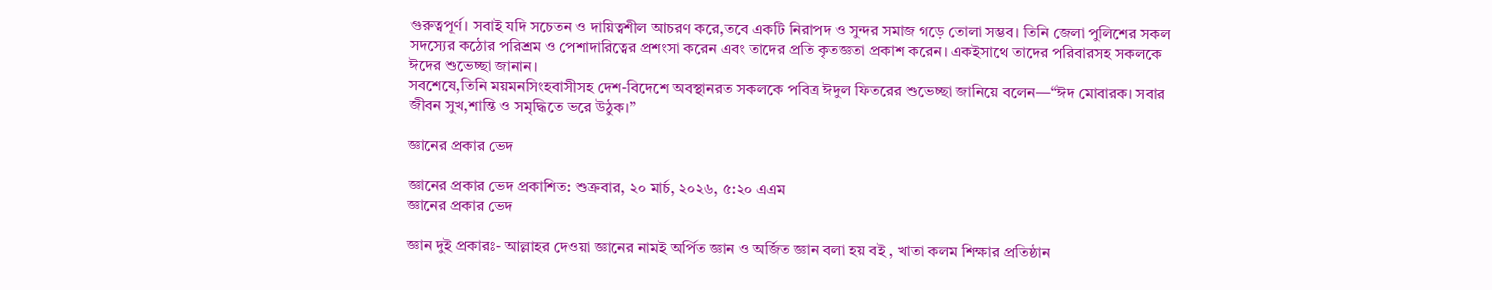গুরুত্বপূর্ণ। সবাই যদি সচেতন ও দায়িত্বশীল আচরণ করে,তবে একটি নিরাপদ ও সুন্দর সমাজ গড়ে তোলা সম্ভব। তিনি জেলা পুলিশের সকল সদস্যের কঠোর পরিশ্রম ও পেশাদারিত্বের প্রশংসা করেন এবং তাদের প্রতি কৃতজ্ঞতা প্রকাশ করেন। একইসাথে তাদের পরিবারসহ সকলকে ঈদের শুভেচ্ছা জানান।
সবশেষে,তিনি ময়মনসিংহবাসীসহ দেশ-বিদেশে অবস্থানরত সকলকে পবিত্র ঈদুল ফিতরের শুভেচ্ছা জানিয়ে বলেন—“ঈদ মোবারক। সবার জীবন সুখ,শান্তি ও সমৃদ্ধিতে ভরে উঠুক।”

জ্ঞানের প্রকার ভেদ

জ্ঞানের প্রকার ভেদ প্রকাশিত: শুক্রবার, ২০ মার্চ, ২০২৬, ৫:২০ এএম
জ্ঞানের প্রকার ভেদ

জ্ঞান দুই প্রকারঃ- আল্লাহর দেওয়া জ্ঞানের নামই অর্পিত জ্ঞান ও অর্জিত জ্ঞান বলা হয় বই , খাতা কলম শিক্ষার প্রতিষ্ঠান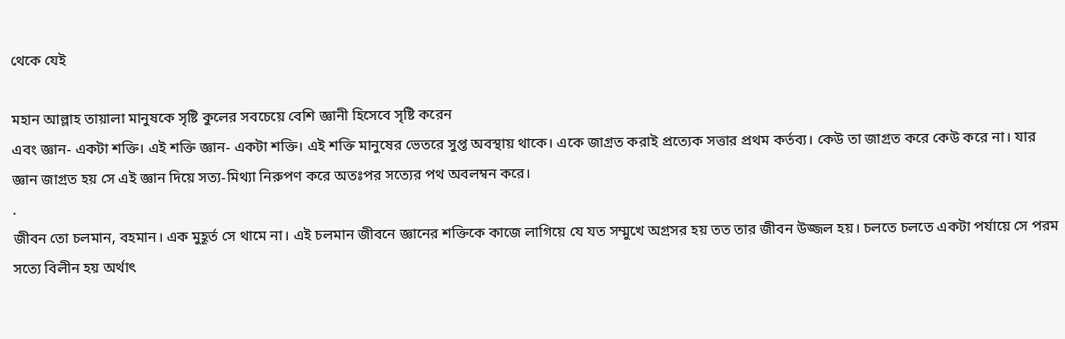থেকে যেই

মহান আল্লাহ তায়ালা মানুষকে সৃষ্টি কুলের সবচেয়ে বেশি জ্ঞানী হিসেবে সৃষ্টি করেন
এবং জ্ঞান- একটা শক্তি। এই শক্তি জ্ঞান- একটা শক্তি। এই শক্তি মানুষের ভেতরে সুপ্ত অবস্থায় থাকে। একে জাগ্রত করাই প্রত্যেক সত্তার প্রথম কর্তব্য। কেউ তা জাগ্রত করে কেউ করে না। যার জ্ঞান জাগ্রত হয় সে এই জ্ঞান দিয়ে সত্য-মিথ্যা নিরুপণ করে অতঃপর সত্যের পথ অবলম্বন করে।
.
জীবন তো চলমান, বহমান। এক মুহূর্ত সে থামে না। এই চলমান জীবনে জ্ঞানের শক্তিকে কাজে লাগিয়ে যে যত সম্মুখে অগ্রসর হয় তত তার জীবন উজ্জল হয়। চলতে চলতে একটা পর্যায়ে সে পরম সত্যে বিলীন হয় অর্থাৎ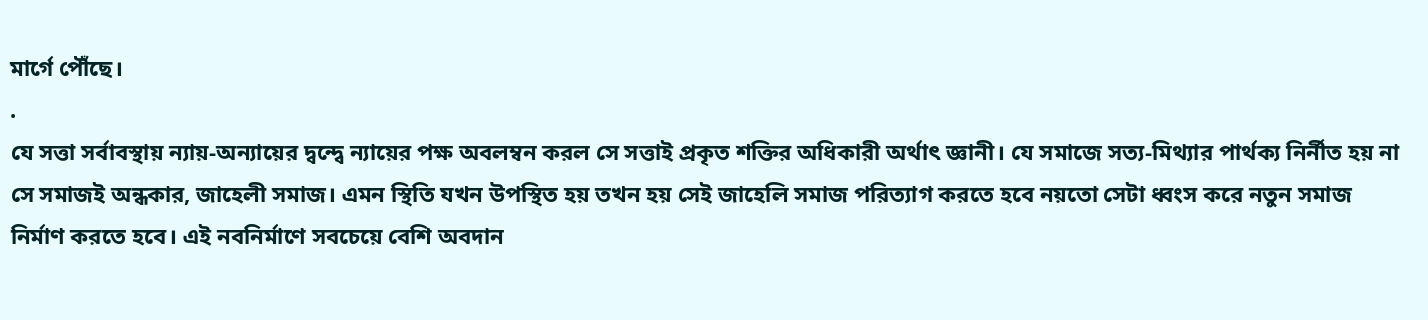মার্গে পৌঁছে।
.
যে সত্তা সর্বাবস্থায় ন্যায়-অন্যায়ের দ্বন্দ্বে ন্যায়ের পক্ষ অবলম্বন করল সে সত্তাই প্রকৃত শক্তির অধিকারী অর্থাৎ জ্ঞানী। যে সমাজে সত্য-মিথ্যার পার্থক্য নির্নীত হয় না সে সমাজই অন্ধকার, জাহেলী সমাজ। এমন স্থিতি যখন উপস্থিত হয় তখন হয় সেই জাহেলি সমাজ পরিত্যাগ করতে হবে নয়তো সেটা ধ্বংস করে নতুন সমাজ নির্মাণ করতে হবে। এই নবনির্মাণে সবচেয়ে বেশি অবদান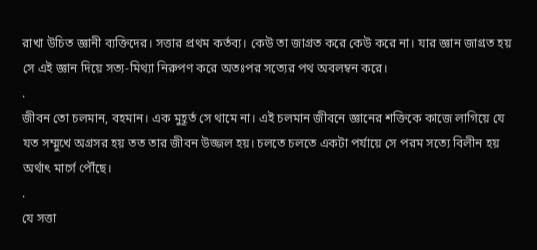রাখা উচিত জ্ঞানী ব্যক্তিদের। সত্তার প্রথম কর্তব্য। কেউ তা জাগ্রত করে কেউ করে না। যার জ্ঞান জাগ্রত হয় সে এই জ্ঞান দিয়ে সত্য-মিথ্যা নিরুপণ করে অতঃপর সত্যের পথ অবলম্বন করে।
.
জীবন তো চলমান, বহমান। এক মুহূর্ত সে থামে না। এই চলমান জীবনে জ্ঞানের শক্তিকে কাজে লাগিয়ে যে যত সম্মুখে অগ্রসর হয় তত তার জীবন উজ্জল হয়। চলতে চলতে একটা পর্যায়ে সে পরম সত্যে বিলীন হয় অর্থাৎ মার্গে পৌঁছে।
.
যে সত্তা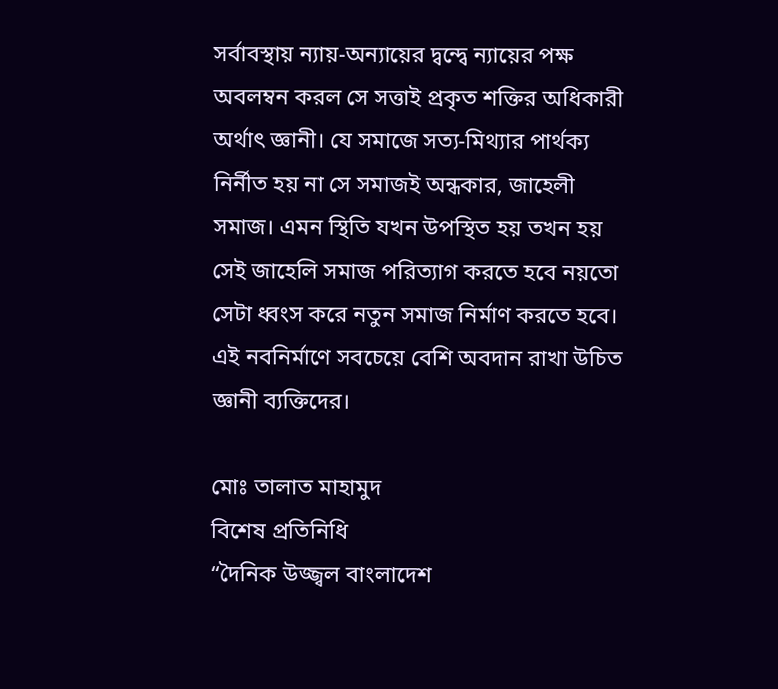সর্বাবস্থায় ন্যায়-অন্যায়ের দ্বন্দ্বে ন্যায়ের পক্ষ অবলম্বন করল সে সত্তাই প্রকৃত শক্তির অধিকারী অর্থাৎ জ্ঞানী। যে সমাজে সত্য-মিথ্যার পার্থক্য নির্নীত হয় না সে সমাজই অন্ধকার, জাহেলী সমাজ। এমন স্থিতি যখন উপস্থিত হয় তখন হয় সেই জাহেলি সমাজ পরিত্যাগ করতে হবে নয়তো সেটা ধ্বংস করে নতুন সমাজ নির্মাণ করতে হবে। এই নবনির্মাণে সবচেয়ে বেশি অবদান রাখা উচিত জ্ঞানী ব্যক্তিদের।

মোঃ তালাত মাহামুদ
বিশেষ প্রতিনিধি
“দৈনিক উজ্জ্বল বাংলাদেশ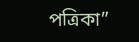পত্রিকা”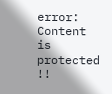error: Content is protected !!